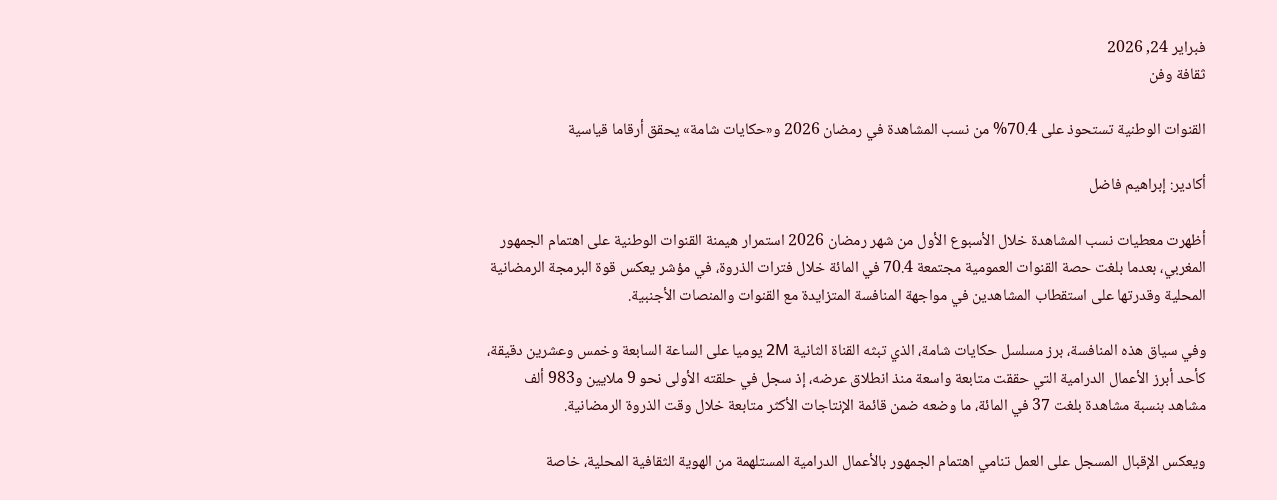فبراير 24, 2026
ثقافة وفن

القنوات الوطنية تستحوذ على 70.4% من نسب المشاهدة في رمضان 2026 و«حكايات شامة» يحقق أرقاما قياسية

أكادير: إبراهيم فاضل

أظهرت معطيات نسب المشاهدة خلال الأسبوع الأول من شهر رمضان 2026 استمرار هيمنة القنوات الوطنية على اهتمام الجمهور المغربي، بعدما بلغت حصة القنوات العمومية مجتمعة 70.4 في المائة خلال فترات الذروة، في مؤشر يعكس قوة البرمجة الرمضانية المحلية وقدرتها على استقطاب المشاهدين في مواجهة المنافسة المتزايدة مع القنوات والمنصات الأجنبية.

وفي سياق هذه المنافسة، برز مسلسل حكايات شامة، الذي تبثه القناة الثانية 2M يوميا على الساعة السابعة وخمس وعشرين دقيقة، كأحد أبرز الأعمال الدرامية التي حققت متابعة واسعة منذ انطلاق عرضه، إذ سجل في حلقته الأولى نحو 9 ملايين و983 ألف مشاهد بنسبة مشاهدة بلغت 37 في المائة، ما وضعه ضمن قائمة الإنتاجات الأكثر متابعة خلال وقت الذروة الرمضانية.

ويعكس الإقبال المسجل على العمل تنامي اهتمام الجمهور بالأعمال الدرامية المستلهمة من الهوية الثقافية المحلية، خاصة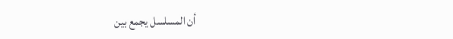أن المسلسل يجمع بين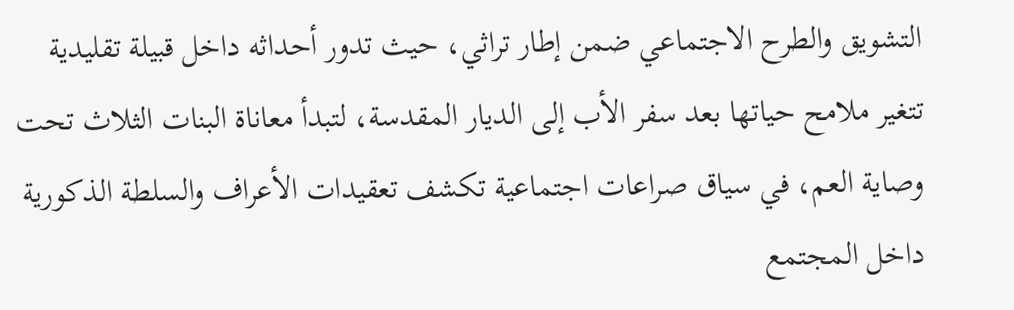التشويق والطرح الاجتماعي ضمن إطار تراثي، حيث تدور أحداثه داخل قبيلة تقليدية تتغير ملامح حياتها بعد سفر الأب إلى الديار المقدسة، لتبدأ معاناة البنات الثلاث تحت وصاية العم، في سياق صراعات اجتماعية تكشف تعقيدات الأعراف والسلطة الذكورية داخل المجتمع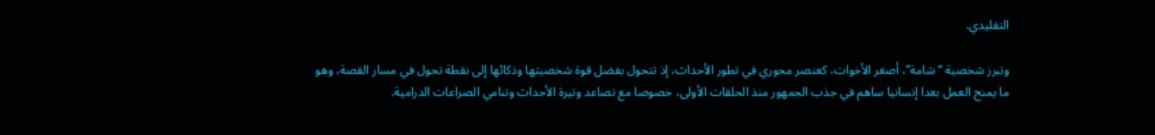التقليدي.

وتبرز شخصية “شامة”، أصغر الأخوات، كعنصر محوري في تطور الأحداث، إذ تتحول بفضل قوة شخصيتها وذكائها إلى نقطة تحول في مسار القصة، وهو ما يمنح العمل بعدا إنسانيا ساهم في جذب الجمهور منذ الحلقات الأولى، خصوصا مع تصاعد وتيرة الأحداث وتنامي الصراعات الدرامية.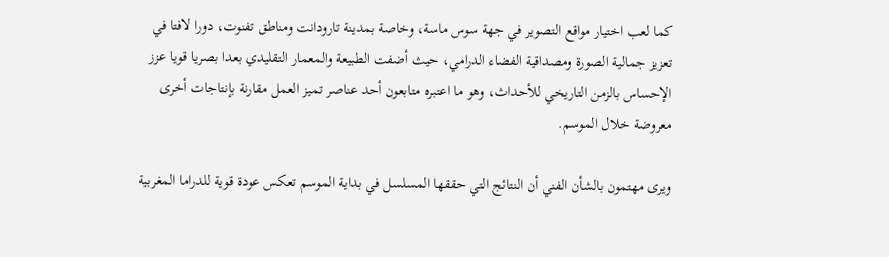كما لعب اختيار مواقع التصوير في جهة سوس ماسة، وخاصة بمدينة تارودانت ومناطق تفنوت، دورا لافتا في تعزيز جمالية الصورة ومصداقية الفضاء الدرامي، حيث أضفت الطبيعة والمعمار التقليدي بعدا بصريا قويا عزز الإحساس بالزمن التاريخي للأحداث، وهو ما اعتبره متابعون أحد عناصر تميز العمل مقارنة بإنتاجات أخرى معروضة خلال الموسم.

ويرى مهتمون بالشأن الفني أن النتائج التي حققها المسلسل في بداية الموسم تعكس عودة قوية للدراما المغربية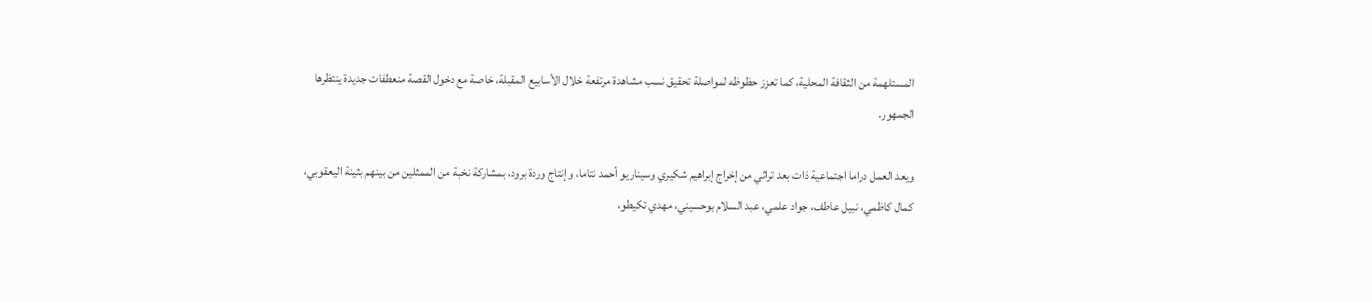المستلهمة من الثقافة المحلية، كما تعزز حظوظه لمواصلة تحقيق نسب مشاهدة مرتفعة خلال الأسابيع المقبلة، خاصة مع دخول القصة منعطفات جديدة ينتظرها الجمهور.

ويعد العمل دراما اجتماعية ذات بعد تراثي من إخراج إبراهيم شكيري وسيناريو أحمد نتاما، وإنتاج وردة برود، بمشاركة نخبة من الممثلين من بينهم بثينة اليعقوبي، كمال كاظمي، نبيل عاطف، جواد علمي، عبد السلام بوحسيني، مهدي تكيطو،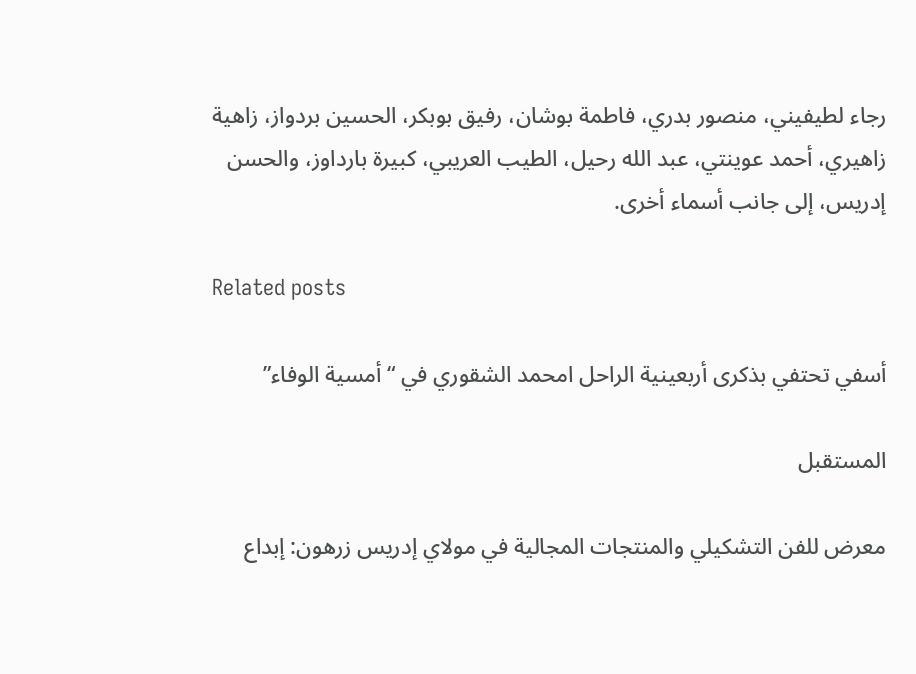رجاء لطيفيني، منصور بدري، فاطمة بوشان، رفيق بوبكر، الحسين بردواز، زاهية زاهيري، أحمد عوينتي، عبد الله رحيل، الطيب العريبي، كبيرة بارداوز، والحسن إدريس، إلى جانب أسماء أخرى.

Related posts

أسفي تحتفي بذكرى أربعينية الراحل امحمد الشقوري في “أمسية الوفاء”

المستقبل

معرض للفن التشكيلي والمنتجات المجالية في مولاي إدريس زرهون: إبداع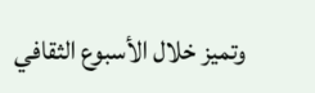وتميز خلال الأسبوع الثقافي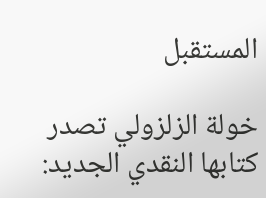المستقبل

خولة الزلزولي تصدر كتابها النقدي الجديد: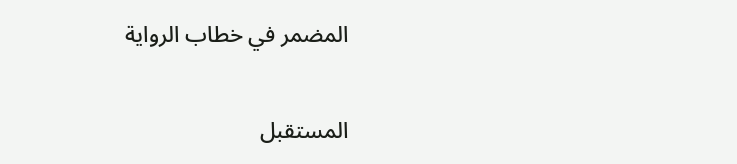المضمر في خطاب الرواية

المستقبل